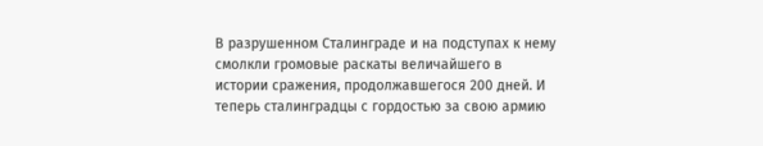В разрушенном Сталинграде и на подступах к нему смолкли громовые раскаты величайшего в истории сражения, продолжавшегося 200 дней. И теперь сталинградцы с гордостью за свою армию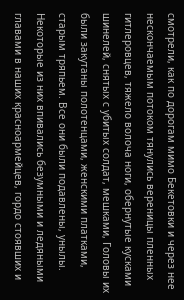смотрели, как по дорогам мимо Бекетовки и через нее нескончаемым потоком тянулись вереницы пленных гитлеровцев, тяжело волоча ноги, обернутые кусками шинелей, снятых с убитых солдат, мешками, Головы их были закутаны полотенцами, женскими платками, старым тряпьем. Все они были подавлены, унылы.
Некоторые из них впивались безумными и ледяными главами в наших красноармейцев, гордо стоявших и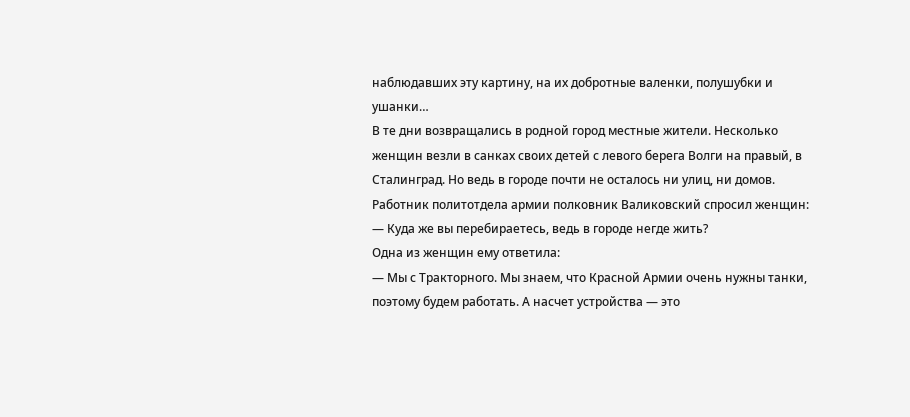наблюдавших эту картину, на их добротные валенки, полушубки и ушанки…
В те дни возвращались в родной город местные жители. Несколько женщин везли в санках своих детей с левого берега Волги на правый, в Сталинград. Но ведь в городе почти не осталось ни улиц, ни домов.
Работник политотдела армии полковник Валиковский спросил женщин:
— Куда же вы перебираетесь, ведь в городе негде жить?
Одна из женщин ему ответила:
— Мы с Тракторного. Мы знаем, что Красной Армии очень нужны танки, поэтому будем работать. А насчет устройства — это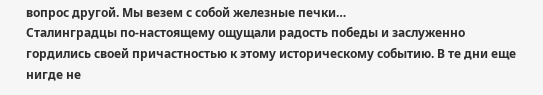вопрос другой. Мы везем с собой железные печки…
Сталинградцы по-настоящему ощущали радость победы и заслуженно гордились своей причастностью к этому историческому событию. В те дни еще нигде не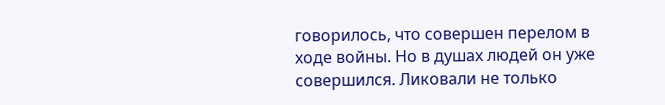говорилось, что совершен перелом в ходе войны. Но в душах людей он уже совершился. Ликовали не только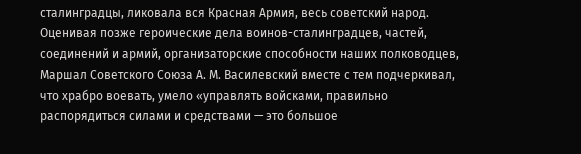сталинградцы, ликовала вся Красная Армия, весь советский народ.
Оценивая позже героические дела воинов-сталинградцев, частей, соединений и армий, организаторские способности наших полководцев, Маршал Советского Союза А. М. Василевский вместе с тем подчеркивал, что храбро воевать, умело «управлять войсками, правильно распорядиться силами и средствами — это большое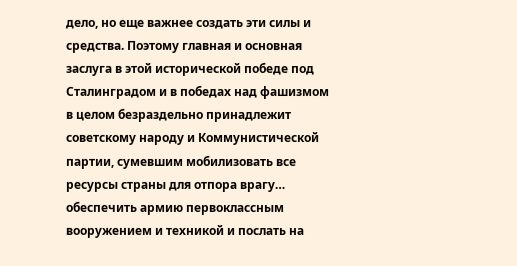дело, но еще важнее создать эти силы и средства. Поэтому главная и основная заслуга в этой исторической победе под Сталинградом и в победах над фашизмом в целом безраздельно принадлежит советскому народу и Коммунистической партии, сумевшим мобилизовать все ресурсы страны для отпора врагу… обеспечить армию первоклассным вооружением и техникой и послать на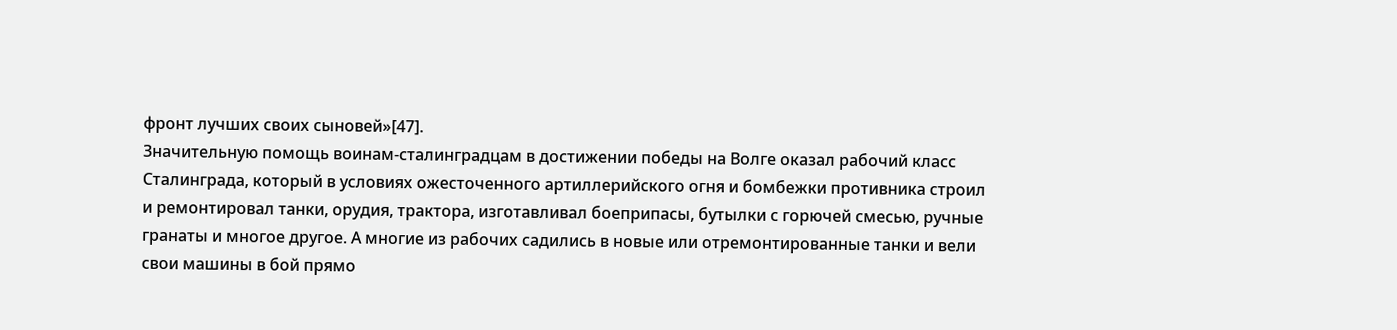фронт лучших своих сыновей»[47].
Значительную помощь воинам-сталинградцам в достижении победы на Волге оказал рабочий класс Сталинграда, который в условиях ожесточенного артиллерийского огня и бомбежки противника строил и ремонтировал танки, орудия, трактора, изготавливал боеприпасы, бутылки с горючей смесью, ручные гранаты и многое другое. А многие из рабочих садились в новые или отремонтированные танки и вели свои машины в бой прямо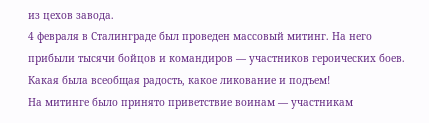из цехов завода.
4 февраля в Сталинграде был проведен массовый митинг. На него прибыли тысячи бойцов и командиров — участников героических боев. Какая была всеобщая радость, какое ликование и подъем!
На митинге было принято приветствие воинам — участникам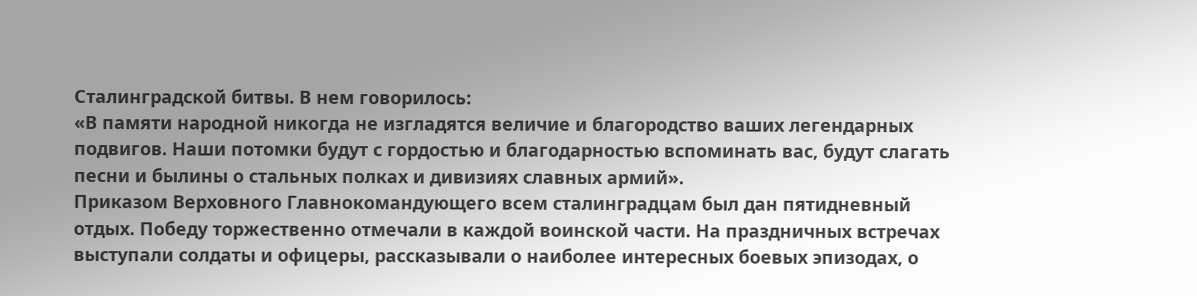Сталинградской битвы. В нем говорилось:
«В памяти народной никогда не изгладятся величие и благородство ваших легендарных подвигов. Наши потомки будут с гордостью и благодарностью вспоминать вас, будут слагать песни и былины о стальных полках и дивизиях славных армий».
Приказом Верховного Главнокомандующего всем сталинградцам был дан пятидневный отдых. Победу торжественно отмечали в каждой воинской части. На праздничных встречах выступали солдаты и офицеры, рассказывали о наиболее интересных боевых эпизодах, о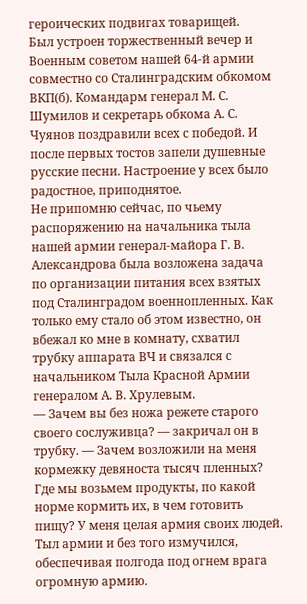героических подвигах товарищей.
Был устроен торжественный вечер и Военным советом нашей 64-й армии совместно со Сталинградским обкомом ВКП(б). Командарм генерал М. С. Шумилов и секретарь обкома А. С. Чуянов поздравили всех с победой. И после первых тостов запели душевные русские песни. Настроение у всех было радостное, приподнятое.
Не припомню сейчас, по чьему распоряжению на начальника тыла нашей армии генерал-майора Г. В. Александрова была возложена задача по организации питания всех взятых под Сталинградом военнопленных. Как только ему стало об этом известно, он вбежал ко мне в комнату, схватил трубку аппарата ВЧ и связался с начальником Тыла Красной Армии генералом А. В. Хрулевым.
— Зачем вы без ножа режете старого своего сослуживца? — закричал он в трубку. — Зачем возложили на меня кормежку девяноста тысяч пленных? Где мы возьмем продукты, по какой норме кормить их, в чем готовить пищу? У меня целая армия своих людей. Тыл армии и без того измучился, обеспечивая полгода под огнем врага огромную армию.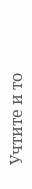Учтите и то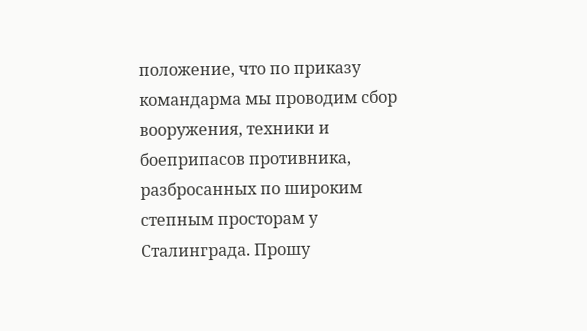положение, что по приказу командарма мы проводим сбор вооружения, техники и боеприпасов противника, разбросанных по широким степным просторам у Сталинграда. Прошу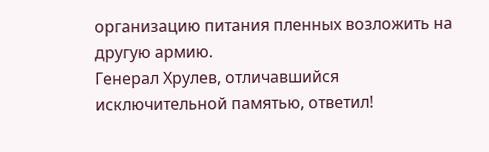организацию питания пленных возложить на другую армию.
Генерал Хрулев, отличавшийся исключительной памятью, ответил!